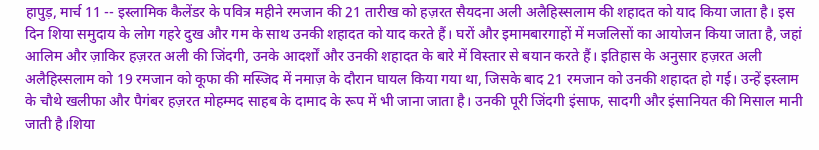हापुड़, मार्च 11 -- इस्लामिक कैलेंडर के पवित्र महीने रमजान की 21 तारीख को हज़रत सैयदना अली अलैहिस्सलाम की शहादत को याद किया जाता है। इस दिन शिया समुदाय के लोग गहरे दुख और गम के साथ उनकी शहादत को याद करते हैं। घरों और इमामबारगाहों में मजलिसों का आयोजन किया जाता है, जहां आलिम और ज़ाकिर हज़रत अली की जिंदगी, उनके आदर्शों और उनकी शहादत के बारे में विस्तार से बयान करते हैं। इतिहास के अनुसार हज़रत अली अलैहिस्सलाम को 19 रमजान को कूफा की मस्जिद में नमाज़ के दौरान घायल किया गया था, जिसके बाद 21 रमजान को उनकी शहादत हो गई। उन्हें इस्लाम के चौथे खलीफा और पैगंबर हज़रत मोहम्मद साहब के दामाद के रूप में भी जाना जाता है। उनकी पूरी जिंदगी इंसाफ, सादगी और इंसानियत की मिसाल मानी जाती है।शिया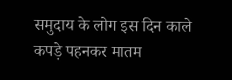समुदाय के लोग इस दिन काले कपड़े पहनकर मातम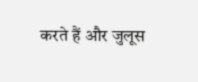करते हैं और जुलूस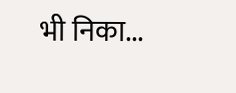भी निका...